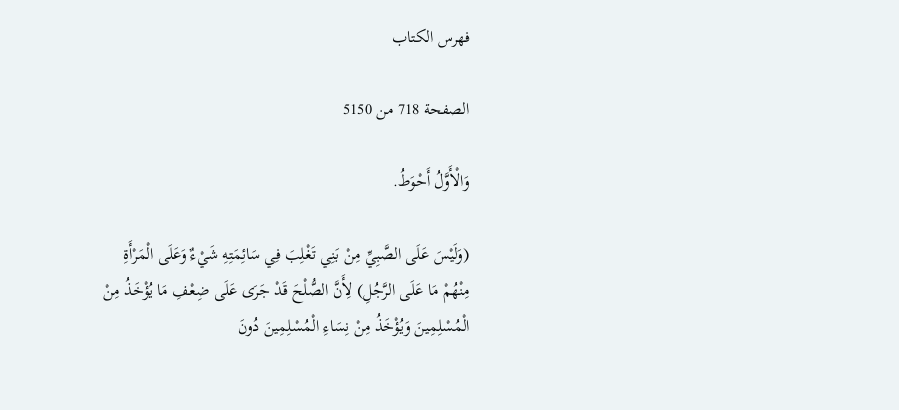فهرس الكتاب

الصفحة 718 من 5150

وَالْأَوَّلُ أَحْوَطُ.

(وَلَيْسَ عَلَى الصَّبِيِّ مِنْ بَنِي تَغْلِبَ فِي سَائِمَتِهِ شَيْءٌ وَعَلَى الْمَرْأَةِ مِنْهُمْ مَا عَلَى الرَّجُلِ) لِأَنَّ الصُّلْحَ قَدْ جَرَى عَلَى ضِعْفِ مَا يُؤْخَذُ مِنْ الْمُسْلِمِينَ وَيُؤْخَذُ مِنْ نِسَاءِ الْمُسْلِمِينَ دُونَ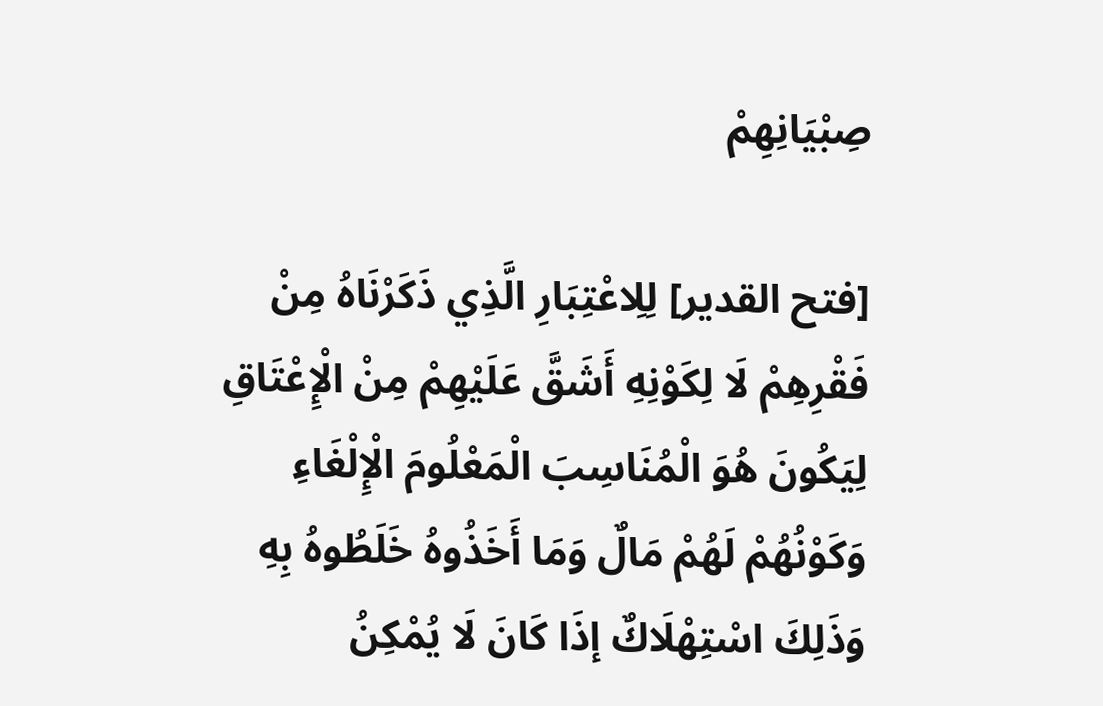صِبْيَانِهِمْ

[فتح القدير] لِلِاعْتِبَارِ الَّذِي ذَكَرْنَاهُ مِنْ فَقْرِهِمْ لَا لِكَوْنِهِ أَشَقَّ عَلَيْهِمْ مِنْ الْإِعْتَاقِ لِيَكُونَ هُوَ الْمُنَاسِبَ الْمَعْلُومَ الْإِلْغَاءِ وَكَوْنُهُمْ لَهُمْ مَالٌ وَمَا أَخَذُوهُ خَلَطُوهُ بِهِ وَذَلِكَ اسْتِهْلَاكٌ إذَا كَانَ لَا يُمْكِنُ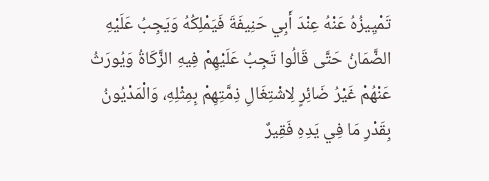تَمْيِيزُهُ عَنْهُ عِنْدَ أَبِي حَنِيفَةَ فَيَمْلِكُهُ وَيَجِبُ عَلَيْهِ الضَّمَانُ حَتَّى قَالُوا تَجِبُ عَلَيْهِمْ فِيهِ الزَّكَاةُ وَيُورَثُ عَنْهُمْ غَيْرُ ضَائِرٍ لِاشْتِغَالِ ذِمَّتِهِمْ بِمِثْلِهِ، وَالْمَدْيُونُ بِقَدْرِ مَا فِي يَدِهِ فَقِيرٌ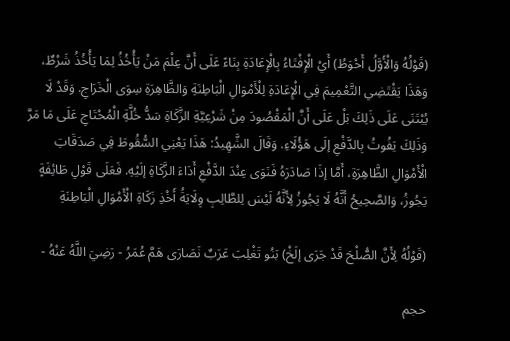(قَوْلُهُ وَالْأَوَّلُ أَحْوَطُ) أَيْ الْإِفْتَاءُ بِالْإِعَادَةِ بِنَاءً عَلَى أَنَّ عِلْمَ مَنْ يَأْخُذُ لِمَا يَأْخُذُ شَرْطٌ، وَهَذَا يَقْتَضِي التَّعْمِيمَ فِي الْإِعَادَةِ لِلْأَمْوَالِ الْبَاطِنَةِ وَالظَّاهِرَةِ سِوَى الْخَرَاجِ. وَقَدْ لَا يُبْتَنَى عَلَى ذَلِكَ بَلْ عَلَى أَنَّ الْمَقْصُودَ مِنْ شَرْعِيَّةِ الزَّكَاةِ سَدُّ خُلَّةِ الْمُحْتَاجِ عَلَى مَا مَرَّ وَذَلِكَ يَفُوتُ بِالدَّفْعِ إلَى هَؤُلَاءِ. وَقَالَ الشَّهِيدُ: هَذَا يَعْنِي السُّقُوطَ فِي صَدَقَاتِ الْأَمْوَالِ الظَّاهِرَةِ، أَمَّا إذَا صَادَرَهُ فَنَوَى عِنْدَ الدَّفْعِ أَدَاءَ الزَّكَاةِ إلَيْهِ. فَعَلَى قَوْلِ طَائِفَةٍ يَجُوزُ، وَالصَّحِيحُ أَنَّهُ لَا يَجُوزُ لِأَنَّهُ لَيْسَ لِلطَّالِبِ وِلَايَةُ أَخْذِ زَكَاةِ الْأَمْوَالِ الْبَاطِنَةِ

(قَوْلُهُ لِأَنَّ الصُّلْحَ قَدْ جَرَى إلَخْ) بَنُو تَغْلِبَ عَرَبٌ نَصَارَى هَمَّ عُمَرُ - رَضِيَ اللَّهُ عَنْهُ -

حجم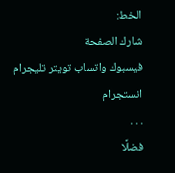الخط:
شارك الصفحة
فيسبوك واتساب تويتر تليجرام انستجرام
. . .
فضلًا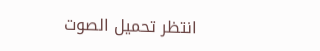انتظر تحميل الصوت